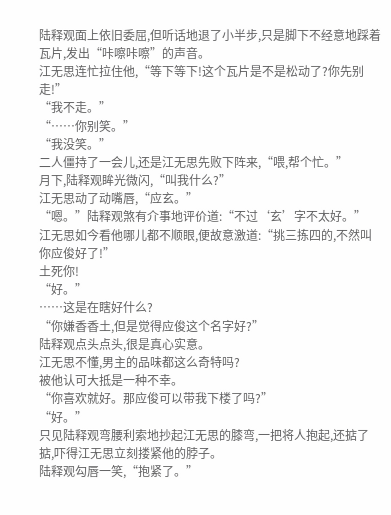陆释观面上依旧委屈,但听话地退了小半步,只是脚下不经意地踩着瓦片,发出“咔嚓咔嚓”的声音。
江无思连忙拉住他,“等下等下!这个瓦片是不是松动了?你先别走!”
“我不走。”
“……你别笑。”
“我没笑。”
二人僵持了一会儿,还是江无思先败下阵来,“喂,帮个忙。”
月下,陆释观眸光微闪,“叫我什么?”
江无思动了动嘴唇,“应玄。”
“嗯。”陆释观煞有介事地评价道:“不过‘玄’字不太好。”
江无思如今看他哪儿都不顺眼,便故意激道:“挑三拣四的,不然叫你应俊好了!”
土死你!
“好。”
……这是在瞎好什么?
“你嫌香香土,但是觉得应俊这个名字好?”
陆释观点头点头,很是真心实意。
江无思不懂,男主的品味都这么奇特吗?
被他认可大抵是一种不幸。
“你喜欢就好。那应俊可以带我下楼了吗?”
“好。”
只见陆释观弯腰利索地抄起江无思的膝弯,一把将人抱起,还掂了掂,吓得江无思立刻搂紧他的脖子。
陆释观勾唇一笑,“抱紧了。”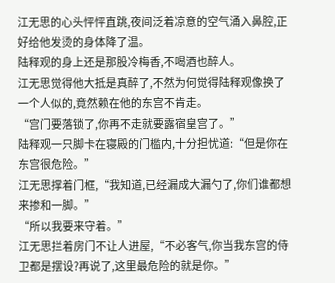江无思的心头怦怦直跳,夜间泛着凉意的空气涌入鼻腔,正好给他发烫的身体降了温。
陆释观的身上还是那股冷梅香,不喝酒也醉人。
江无思觉得他大抵是真醉了,不然为何觉得陆释观像换了一个人似的,竟然赖在他的东宫不肯走。
“宫门要落锁了,你再不走就要露宿皇宫了。”
陆释观一只脚卡在寝殿的门槛内,十分担忧道:“但是你在东宫很危险。”
江无思撑着门框,“我知道,已经漏成大漏勺了,你们谁都想来掺和一脚。”
“所以我要来守着。”
江无思拦着房门不让人进屋,“不必客气,你当我东宫的侍卫都是摆设?再说了,这里最危险的就是你。”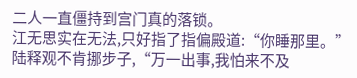二人一直僵持到宫门真的落锁。
江无思实在无法,只好指了指偏殿道:“你睡那里。”
陆释观不肯挪步子,“万一出事,我怕来不及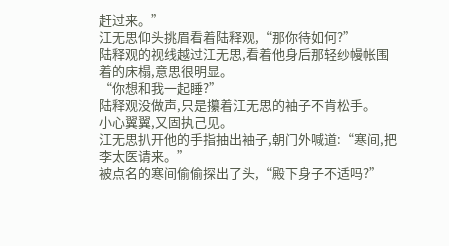赶过来。”
江无思仰头挑眉看着陆释观,“那你待如何?”
陆释观的视线越过江无思,看着他身后那轻纱幔帐围着的床榻,意思很明显。
“你想和我一起睡?”
陆释观没做声,只是攥着江无思的袖子不肯松手。
小心翼翼,又固执己见。
江无思扒开他的手指抽出袖子,朝门外喊道:“寒间,把李太医请来。”
被点名的寒间偷偷探出了头,“殿下身子不适吗?”